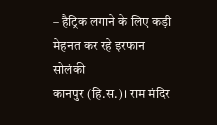– हैट्रिक लगाने के लिए कड़ी मेहनत कर रहे इरफान सोलंकी
कानपुर (हि.स.)। राम मंदिर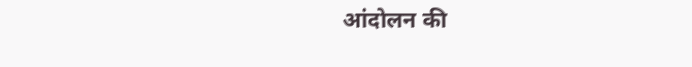आंदोलन की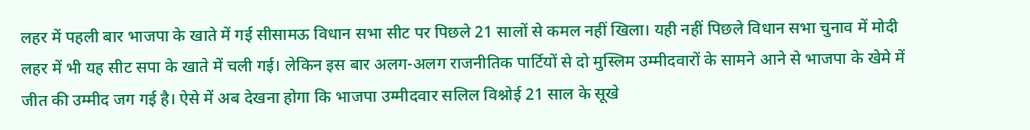लहर में पहली बार भाजपा के खाते में गई सीसामऊ विधान सभा सीट पर पिछले 21 सालों से कमल नहीं खिला। यही नहीं पिछले विधान सभा चुनाव में मोदी लहर में भी यह सीट सपा के खाते में चली गई। लेकिन इस बार अलग-अलग राजनीतिक पार्टियों से दो मुस्लिम उम्मीदवारों के सामने आने से भाजपा के खेमे में जीत की उम्मीद जग गई है। ऐसे में अब देखना होगा कि भाजपा उम्मीदवार सलिल विश्नोई 21 साल के सूखे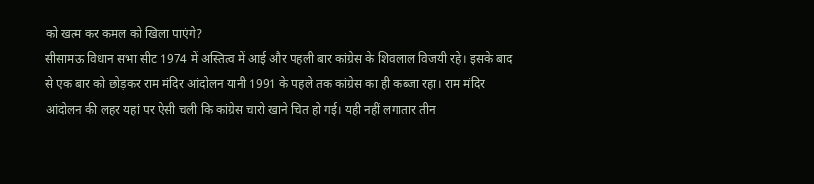को खत्म कर कमल को खिला पाएंगे?
सीसामऊ विधान सभा सीट 1974 में अस्तित्व में आई और पहली बार कांग्रेस के शिवलाल विजयी रहे। इसके बाद से एक बार को छोड़कर राम मंदिर आंदोलन यानी 1991 के पहले तक कांग्रेस का ही कब्जा रहा। राम मंदिर आंदोलन की लहर यहां पर ऐसी चली कि कांग्रेस चारो खाने चित हो गई। यही नहीं लगातार तीन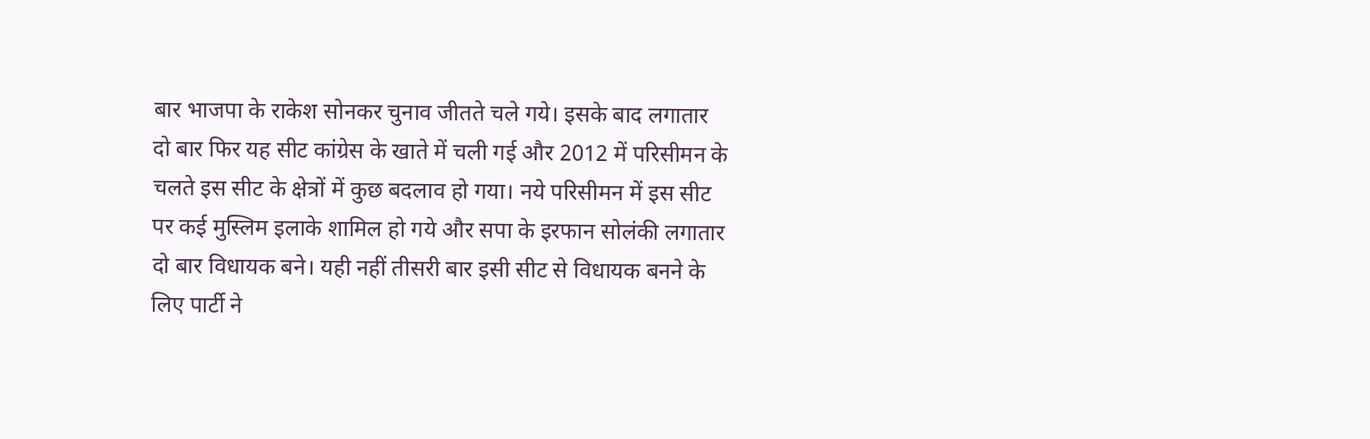बार भाजपा के राकेश सोनकर चुनाव जीतते चले गये। इसके बाद लगातार दो बार फिर यह सीट कांग्रेस के खाते में चली गई और 2012 में परिसीमन के चलते इस सीट के क्षेत्रों में कुछ बदलाव हो गया। नये परिसीमन में इस सीट पर कई मुस्लिम इलाके शामिल हो गये और सपा के इरफान सोलंकी लगातार दो बार विधायक बने। यही नहीं तीसरी बार इसी सीट से विधायक बनने के लिए पार्टी ने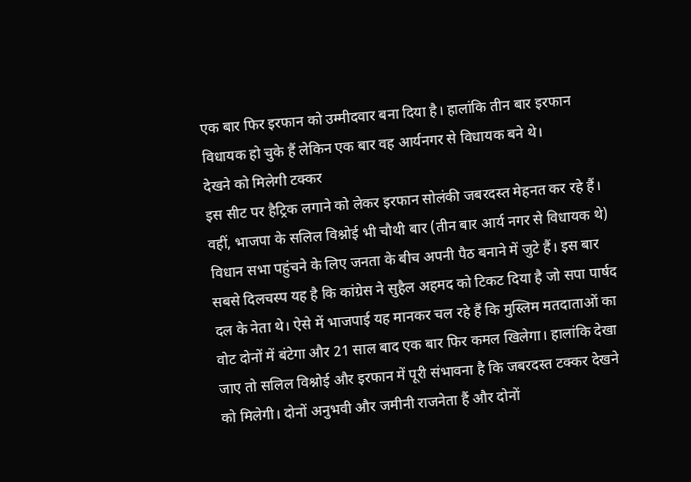एक बार फिर इरफान को उम्मीदवार बना दिया है। हालांकि तीन बार इरफान विधायक हो चुके हैं लेकिन एक बार वह आर्यनगर से विधायक बने थे।
देखने को मिलेगी टक्कर
इस सीट पर हैट्रिक लगाने को लेकर इरफान सोलंकी जबरदस्त मेहनत कर रहे हैं। वहीं, भाजपा के सलिल विश्नोई भी चौथी बार (तीन बार आर्य नगर से विधायक थे) विधान सभा पहुंचने के लिए जनता के बीच अपनी पैठ बनाने में जुटे हैं। इस बार सबसे दिलचस्प यह है कि कांग्रेस ने सुहैल अहमद को टिकट दिया है जो सपा पार्षद दल के नेता थे। ऐसे में भाजपाई यह मानकर चल रहे हैं कि मुस्लिम मतदाताओं का वोट दोनों में बंटेगा और 21 साल बाद एक बार फिर कमल खिलेगा। हालांकि देखा जाए तो सलिल विश्नोई और इरफान में पूरी संभावना है कि जबरदस्त टक्कर देखने को मिलेगी। दोनों अनुभवी और जमीनी राजनेता हैं और दोनों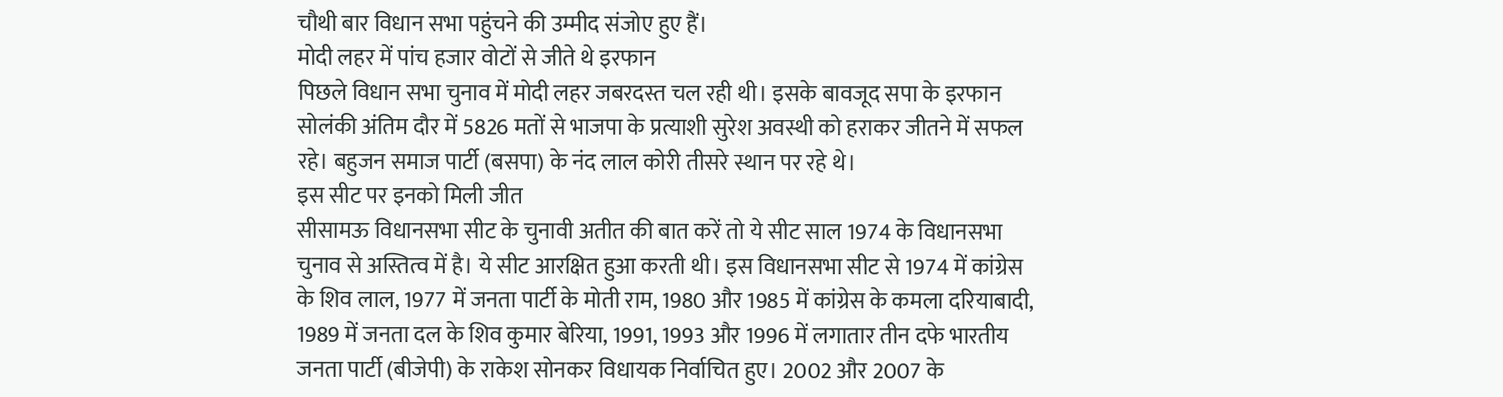चौथी बार विधान सभा पहुंचने की उम्मीद संजोए हुए हैं।
मोदी लहर में पांच हजार वोटों से जीते थे इरफान
पिछले विधान सभा चुनाव में मोदी लहर जबरदस्त चल रही थी। इसके बावजूद सपा के इरफान सोलंकी अंतिम दौर में 5826 मतों से भाजपा के प्रत्याशी सुरेश अवस्थी को हराकर जीतने में सफल रहे। बहुजन समाज पार्टी (बसपा) के नंद लाल कोरी तीसरे स्थान पर रहे थे।
इस सीट पर इनको मिली जीत
सीसामऊ विधानसभा सीट के चुनावी अतीत की बात करें तो ये सीट साल 1974 के विधानसभा चुनाव से अस्तित्व में है। ये सीट आरक्षित हुआ करती थी। इस विधानसभा सीट से 1974 में कांग्रेस के शिव लाल, 1977 में जनता पार्टी के मोती राम, 1980 और 1985 में कांग्रेस के कमला दरियाबादी, 1989 में जनता दल के शिव कुमार बेरिया, 1991, 1993 और 1996 में लगातार तीन दफे भारतीय जनता पार्टी (बीजेपी) के राकेश सोनकर विधायक निर्वाचित हुए। 2002 और 2007 के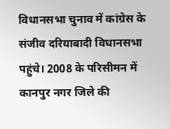विधानसभा चुनाव में कांग्रेस के संजीव दरियाबादी विधानसभा पहुंचे। 2008 के परिसीमन में कानपुर नगर जिले की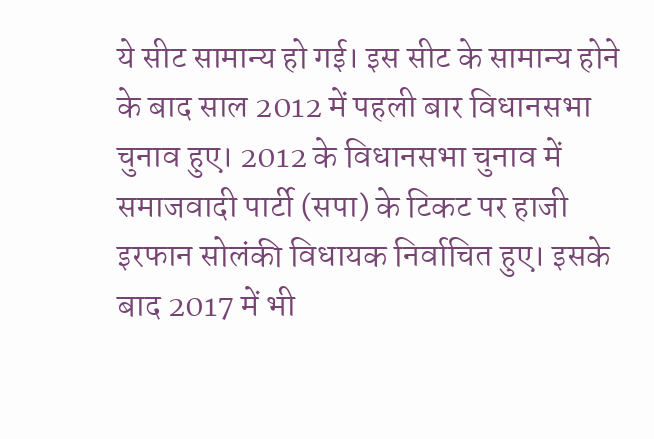ये सीट सामान्य हो गई। इस सीट के सामान्य होने के बाद साल 2012 में पहली बार विधानसभा चुनाव हुए। 2012 के विधानसभा चुनाव में समाजवादी पार्टी (सपा) के टिकट पर हाजी इरफान सोलंकी विधायक निर्वाचित हुए। इसके बाद 2017 में भी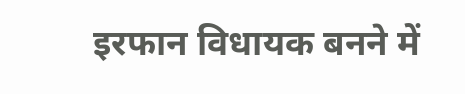इरफान विधायक बनने में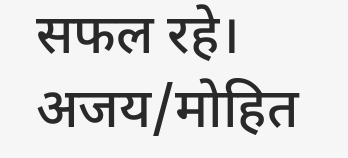सफल रहे।
अजय/मोहित